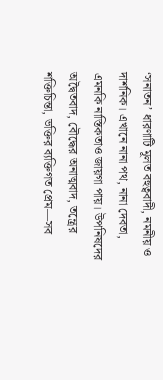‘সনাতন’ ধারণাটি মূলত বহুত্ববাদী, নমনীয় ও দার্শনিক। এখানে নানা পথ, নানা দেবতা, এমনকি নাস্তিকতাও জায়গা পায়। উপনিষদের অদ্বৈতবাদ, বৌদ্ধের অনাত্মবাদ, তন্ত্রের শক্তিচিন্তা, ভক্তির ব্যক্তিগত প্রেম—সব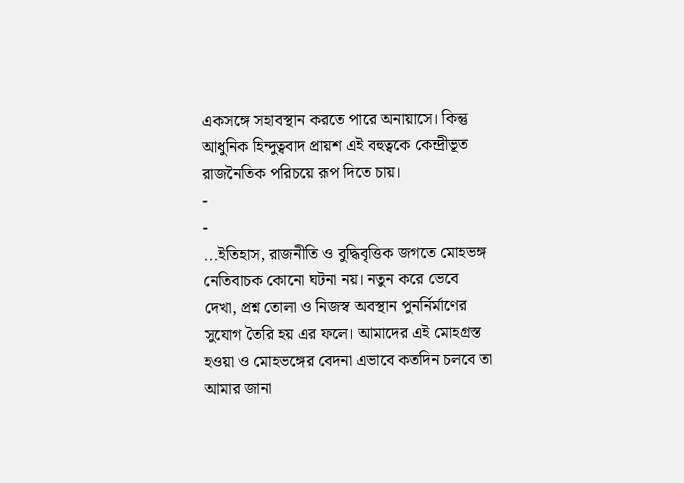একসঙ্গে সহাবস্থান করতে পারে অনায়াসে। কিন্তু আধুনিক হিন্দুত্ববাদ প্রায়শ এই বহুত্বকে কেন্দ্রীভূত রাজনৈতিক পরিচয়ে রূপ দিতে চায়।
-
-
...ইতিহাস, রাজনীতি ও বুদ্ধিবৃত্তিক জগতে মোহভঙ্গ নেতিবাচক কোনো ঘটনা নয়। নতুন করে ভেবে দেখা, প্রশ্ন তোলা ও নিজস্ব অবস্থান পুনর্নির্মাণের সুযোগ তৈরি হয় এর ফলে। আমাদের এই মোহগ্রস্ত হওয়া ও মোহভঙ্গের বেদনা এভাবে কতদিন চলবে তা আমার জানা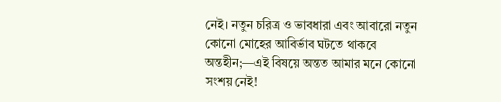নেই। নতুন চরিত্র ও ভাবধারা এবং আবারো নতুন কোনো মোহের আবির্ভাব ঘটতে থাকবে অন্তহীন;—এই বিষয়ে অন্তত আমার মনে কোনো সংশয় নেই!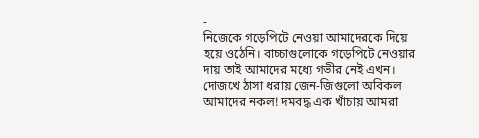-
নিজেকে গড়েপিটে নেওয়া আমাদেরকে দিয়ে হয়ে ওঠেনি। বাচ্চাগুলোকে গড়েপিটে নেওয়ার দায় তাই আমাদের মধ্যে গভীর নেই এখন। দোজখে ঠাসা ধরায় জেন-জিগুলো অবিকল আমাদের নকল! দমবদ্ধ এক খাঁচায় আমরা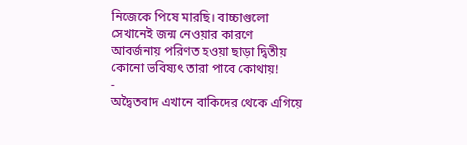নিজেকে পিষে মারছি। বাচ্চাগুলো সেখানেই জন্ম নেওয়ার কারণে আবর্জনায় পরিণত হওয়া ছাড়া দ্বিতীয় কোনো ভবিষ্যৎ তারা পাবে কোথায়!
-
অদ্বৈতবাদ এখানে বাকিদের থেকে এগিয়ে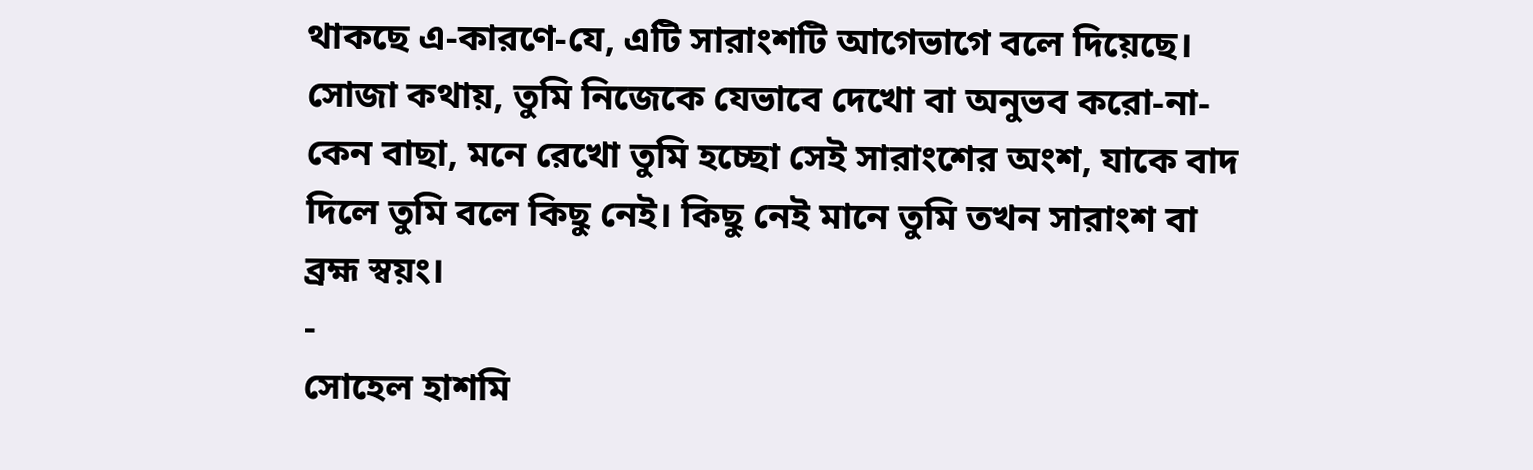থাকছে এ-কারণে-যে, এটি সারাংশটি আগেভাগে বলে দিয়েছে। সোজা কথায়, তুমি নিজেকে যেভাবে দেখো বা অনুভব করো-না-কেন বাছা, মনে রেখো তুমি হচ্ছো সেই সারাংশের অংশ, যাকে বাদ দিলে তুমি বলে কিছু নেই। কিছু নেই মানে তুমি তখন সারাংশ বা ব্রহ্ম স্বয়ং।
-
সোহেল হাশমি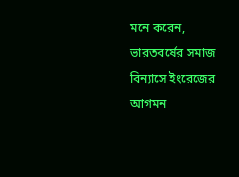মনে করেন, ভারতবর্ষের সমাজ বিন্যাসে ইংরেজের আগমন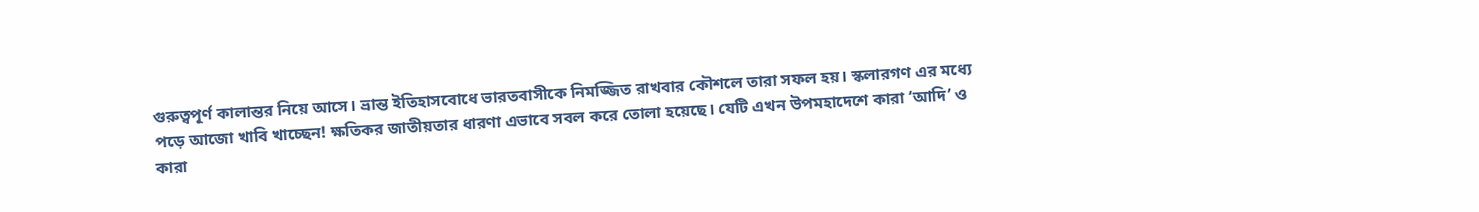গুরুত্বপূর্ণ কালান্তর নিয়ে আসে। ভ্রান্ত ইতিহাসবোধে ভারতবাসীকে নিমজ্জিত রাখবার কৌশলে তারা সফল হয়। স্কলারগণ এর মধ্যে পড়ে আজো খাবি খাচ্ছেন! ক্ষতিকর জাতীয়তার ধারণা এভাবে সবল করে তোলা হয়েছে। যেটি এখন উপমহাদেশে কারা ‘আদি’ ও কারা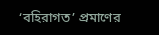‘বহিরাগত’ প্রমাণের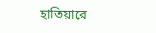হাতিয়ারে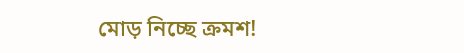মোড় নিচ্ছে ক্রমশ!